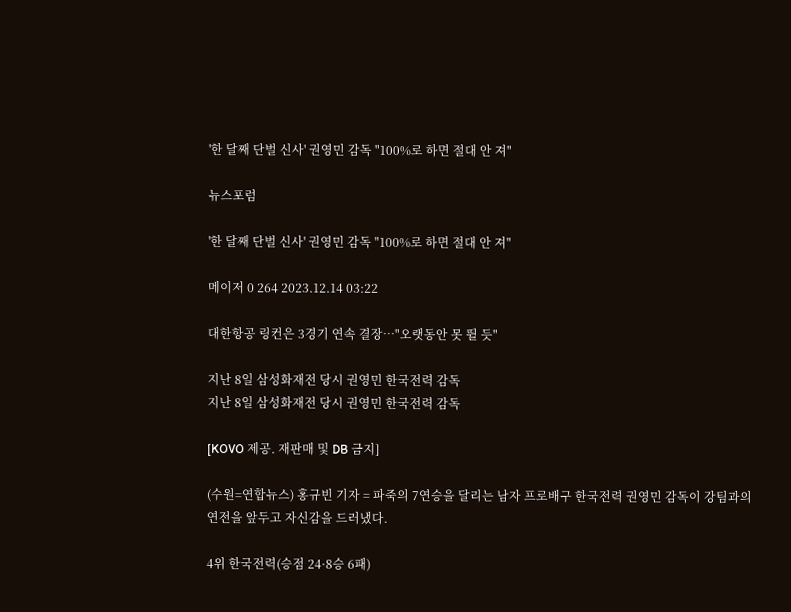'한 달째 단벌 신사' 권영민 감독 "100%로 하면 절대 안 져"

뉴스포럼

'한 달째 단벌 신사' 권영민 감독 "100%로 하면 절대 안 져"

메이저 0 264 2023.12.14 03:22

대한항공 링컨은 3경기 연속 결장…"오랫동안 못 뛸 듯"

지난 8일 삼성화재전 당시 권영민 한국전력 감독
지난 8일 삼성화재전 당시 권영민 한국전력 감독

[KOVO 제공. 재판매 및 DB 금지]

(수원=연합뉴스) 홍규빈 기자 = 파죽의 7연승을 달리는 남자 프로배구 한국전력 권영민 감독이 강팀과의 연전을 앞두고 자신감을 드러냈다.

4위 한국전력(승점 24·8승 6패)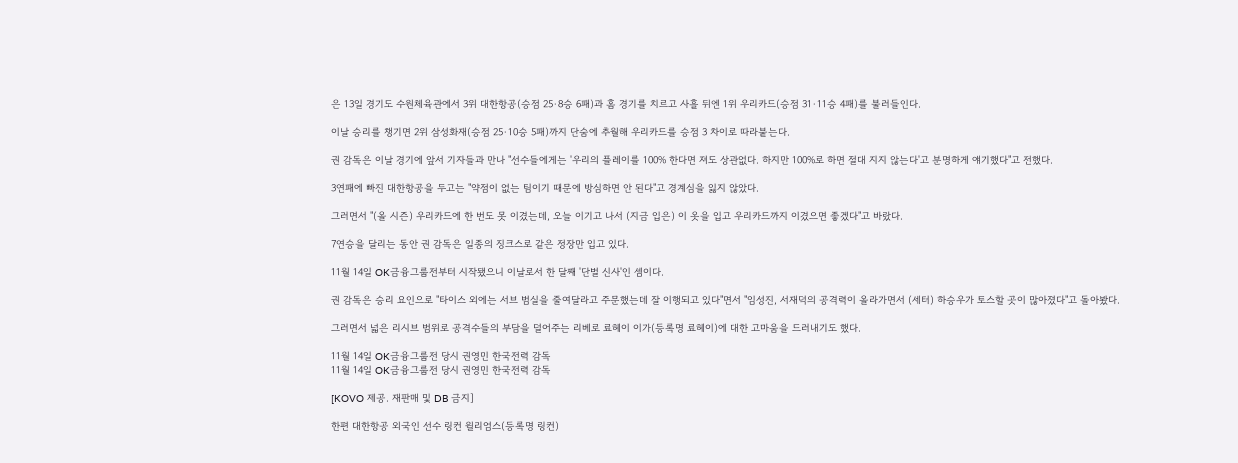은 13일 경기도 수원체육관에서 3위 대한항공(승점 25·8승 6패)과 홈 경기를 치르고 사흘 뒤엔 1위 우리카드(승점 31·11승 4패)를 불러들인다.

이날 승리를 챙기면 2위 삼성화재(승점 25·10승 5패)까지 단숨에 추월해 우리카드를 승점 3 차이로 따라붙는다.

권 감독은 이날 경기에 앞서 기자들과 만나 "선수들에게는 '우리의 플레이를 100% 한다면 져도 상관없다. 하지만 100%로 하면 절대 지지 않는다'고 분명하게 얘기했다"고 전했다.

3연패에 빠진 대한항공을 두고는 "약점이 없는 팀이기 때문에 방심하면 안 된다"고 경계심을 잃지 않았다.

그러면서 "(올 시즌) 우리카드에 한 번도 못 이겼는데, 오늘 이기고 나서 (지금 입은) 이 옷을 입고 우리카드까지 이겼으면 좋겠다"고 바랐다.

7연승을 달리는 동안 권 감독은 일종의 징크스로 같은 정장만 입고 있다.

11월 14일 OK금융그룹전부터 시작됐으니 이날로서 한 달째 '단벌 신사'인 셈이다.

권 감독은 승리 요인으로 "타이스 외에는 서브 범실을 줄여달라고 주문했는데 잘 이행되고 있다"면서 "임성진, 서재덕의 공격력이 올라가면서 (세터) 하승우가 토스할 곳이 많아졌다"고 돌아봤다.

그러면서 넓은 리시브 범위로 공격수들의 부담을 덜어주는 리베로 료헤이 이가(등록명 료헤이)에 대한 고마움을 드러내기도 했다.

11월 14일 OK금융그룹전 당시 권영민 한국전력 감독
11월 14일 OK금융그룹전 당시 권영민 한국전력 감독

[KOVO 제공. 재판매 및 DB 금지]

한편 대한항공 외국인 선수 링컨 윌리엄스(등록명 링컨)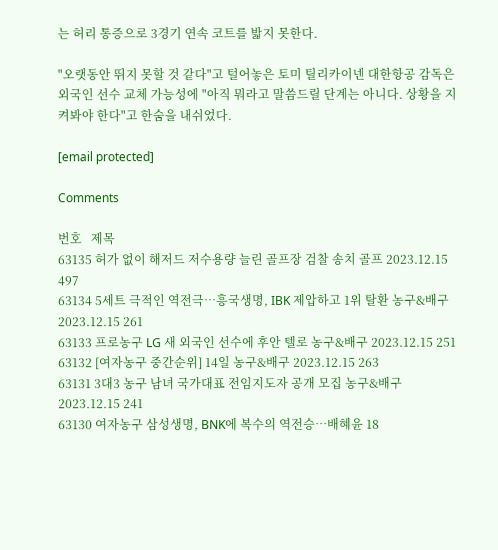는 허리 통증으로 3경기 연속 코트를 밟지 못한다.

"오랫동안 뛰지 못할 것 같다"고 털어놓은 토미 틸리카이넨 대한항공 감독은 외국인 선수 교체 가능성에 "아직 뭐라고 말씀드릴 단계는 아니다. 상황을 지켜봐야 한다"고 한숨을 내쉬었다.

[email protected]

Comments

번호   제목
63135 허가 없이 해저드 저수용량 늘린 골프장 검찰 송치 골프 2023.12.15 497
63134 5세트 극적인 역전극…흥국생명, IBK 제압하고 1위 탈환 농구&배구 2023.12.15 261
63133 프로농구 LG 새 외국인 선수에 후안 텔로 농구&배구 2023.12.15 251
63132 [여자농구 중간순위] 14일 농구&배구 2023.12.15 263
63131 3대3 농구 남녀 국가대표 전임지도자 공개 모집 농구&배구 2023.12.15 241
63130 여자농구 삼성생명, BNK에 복수의 역전승…배혜윤 18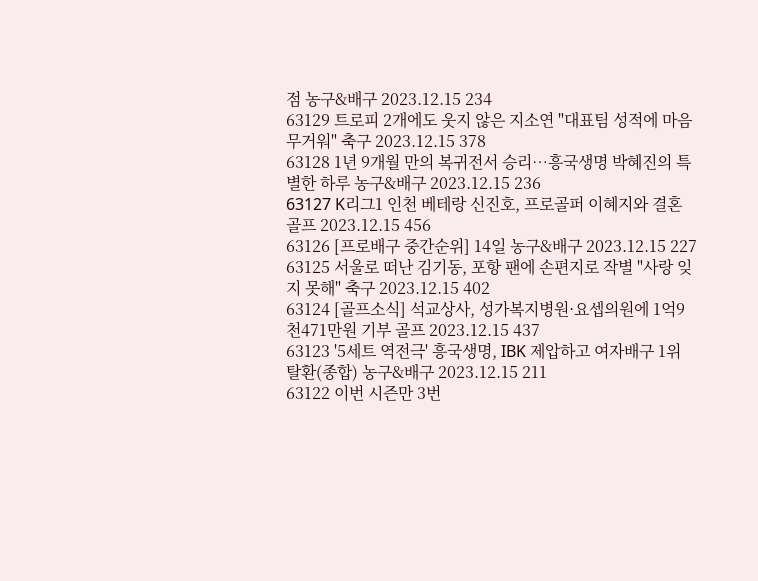점 농구&배구 2023.12.15 234
63129 트로피 2개에도 웃지 않은 지소연 "대표팀 성적에 마음 무거워" 축구 2023.12.15 378
63128 1년 9개월 만의 복귀전서 승리…흥국생명 박혜진의 특별한 하루 농구&배구 2023.12.15 236
63127 K리그1 인천 베테랑 신진호, 프로골퍼 이혜지와 결혼 골프 2023.12.15 456
63126 [프로배구 중간순위] 14일 농구&배구 2023.12.15 227
63125 서울로 떠난 김기동, 포항 팬에 손편지로 작별 "사랑 잊지 못해" 축구 2023.12.15 402
63124 [골프소식] 석교상사, 성가복지병원·요셉의원에 1억9천471만원 기부 골프 2023.12.15 437
63123 '5세트 역전극' 흥국생명, IBK 제압하고 여자배구 1위 탈환(종합) 농구&배구 2023.12.15 211
63122 이번 시즌만 3번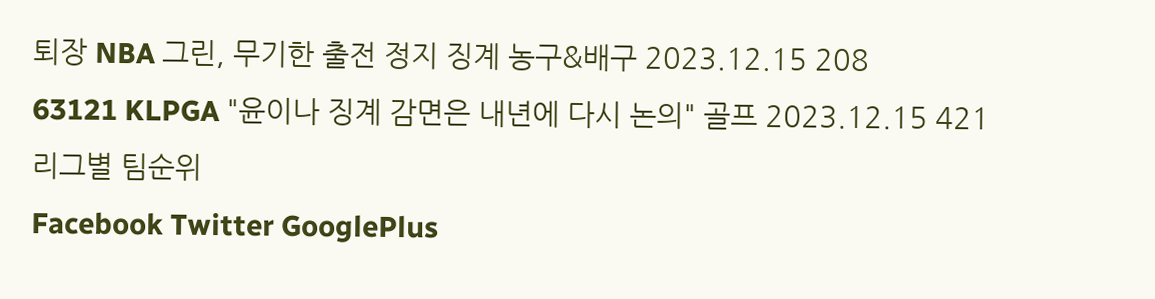퇴장 NBA 그린, 무기한 출전 정지 징계 농구&배구 2023.12.15 208
63121 KLPGA "윤이나 징계 감면은 내년에 다시 논의" 골프 2023.12.15 421
리그별 팀순위
Facebook Twitter GooglePlus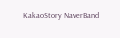KakaoStory NaverBand